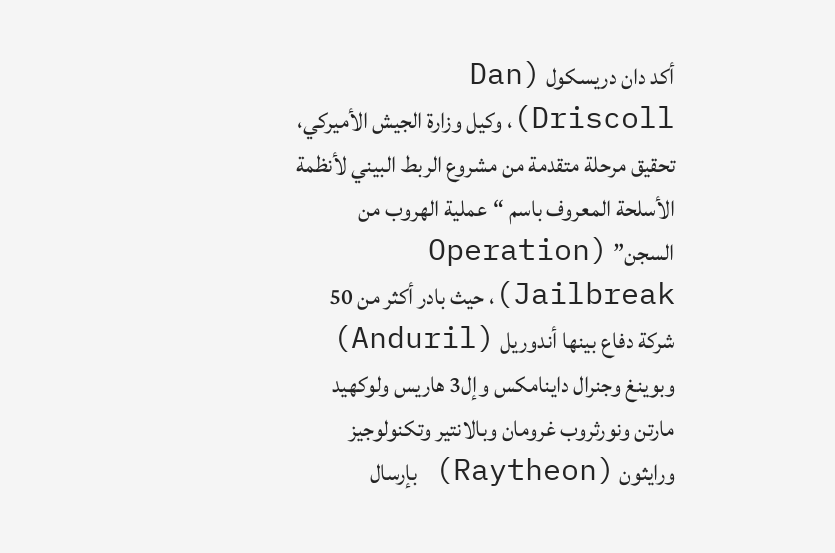أكد دان دريسكول (Dan Driscoll)، وكيل وزارة الجيش الأميركي، تحقيق مرحلة متقدمة من مشروع الربط البيني لأنظمة الأسلحة المعروف باسم “عملية الهروب من السجن” (Operation Jailbreak)، حيث بادر أكثر من 50 شركة دفاع بينها أندوريل (Anduril) وبوينغ وجنرال داينامكس وإل3 هاريس ولوكهيد مارتن ونورثروب غرومان وبالانتير وتكنولوجيز ورايثون (Raytheon) بإرسال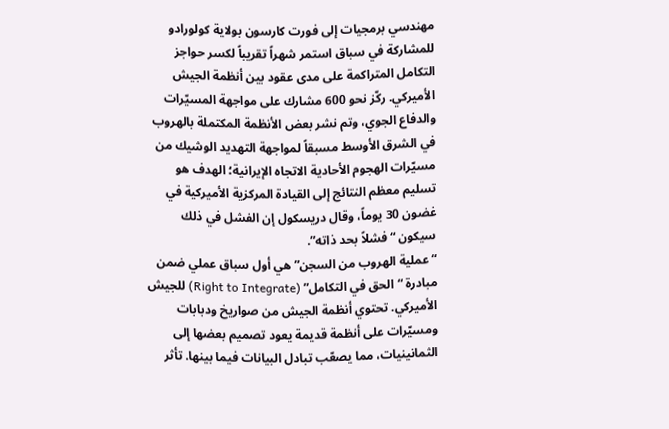مهندسي برمجيات إلى فورت كارسون بولاية كولورادو للمشاركة في سباق استمر شهراً تقريباً لكسر حواجز التكامل المتراكمة على مدى عقود بين أنظمة الجيش الأميركي. ركّز نحو 600 مشارك على مواجهة المسيّرات والدفاع الجوي، وتم نشر بعض الأنظمة المكتملة بالهروب في الشرق الأوسط مسبقاً لمواجهة التهديد الوشيك من مسيّرات الهجوم الأحادية الاتجاه الإيرانية؛ الهدف هو تسليم معظم النتائج إلى القيادة المركزية الأميركية في غضون 30 يوماً، وقال دريسكول إن الفشل في ذلك سيكون “فشلاً بحد ذاته”.
“عملية الهروب من السجن” هي أول سباق عملي ضمن مبادرة “الحق في التكامل” (Right to Integrate) للجيش الأميركي. تحتوي أنظمة الجيش من صواريخ ودبابات ومسيّرات على أنظمة قديمة يعود تصميم بعضها إلى الثمانينيات، مما يصعّب تبادل البيانات فيما بينها. تأثر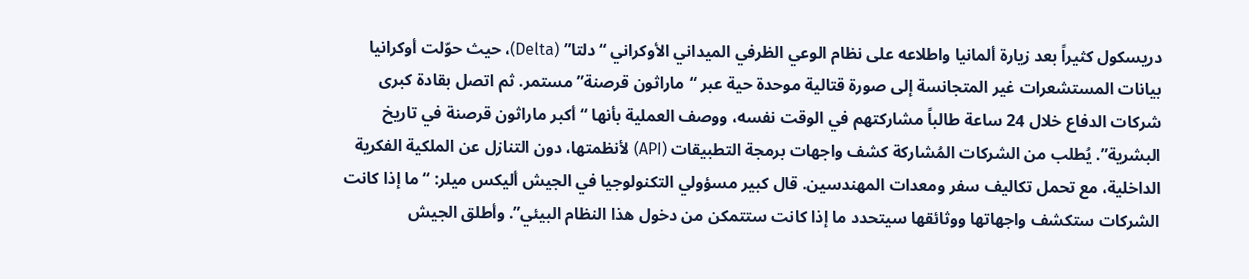دريسكول كثيراً بعد زيارة ألمانيا واطلاعه على نظام الوعي الظرفي الميداني الأوكراني “دلتا” (Delta)، حيث حوّلت أوكرانيا بيانات المستشعرات غير المتجانسة إلى صورة قتالية موحدة حية عبر “ماراثون قرصنة” مستمر. ثم اتصل بقادة كبرى شركات الدفاع خلال 24 ساعة طالباً مشاركتهم في الوقت نفسه، ووصف العملية بأنها “أكبر ماراثون قرصنة في تاريخ البشرية”. يُطلب من الشركات المُشاركة كشف واجهات برمجة التطبيقات (API) لأنظمتها، دون التنازل عن الملكية الفكرية الداخلية، مع تحمل تكاليف سفر ومعدات المهندسين. قال كبير مسؤولي التكنولوجيا في الجيش أليكس ميلر: “ما إذا كانت الشركات ستكشف واجهاتها ووثائقها سيتحدد ما إذا كانت ستتمكن من دخول هذا النظام البيئي”. وأطلق الجيش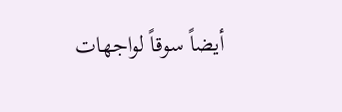أيضاً سوقاً لواجهات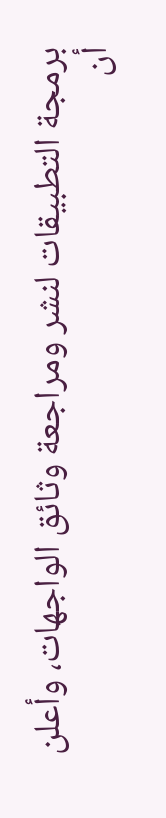برمجة التطبيقات لنشر ومراجعة وثائق الواجهات، وأعلن أن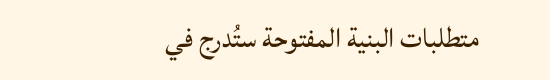متطلبات البنية المفتوحة ستُدرج في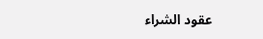عقود الشراء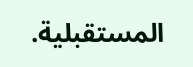المستقبلية.